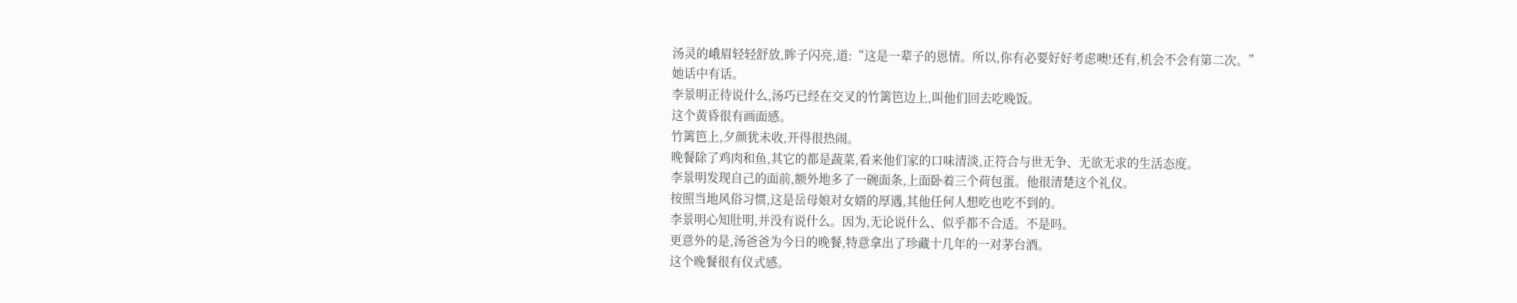汤灵的峨眉轻轻舒放,眸子闪亮,道:“这是一辈子的恩情。所以,你有必要好好考虑噢!还有,机会不会有第二次。”
她话中有话。
李景明正待说什么,汤巧已经在交叉的竹篱笆边上,叫他们回去吃晚饭。
这个黄昏很有画面感。
竹篱笆上,夕颜犹未收,开得很热闹。
晚餐除了鸡肉和鱼,其它的都是蔬菜,看来他们家的口味清淡,正符合与世无争、无欲无求的生活态度。
李景明发现自己的面前,额外地多了一碗面条,上面卧着三个荷包蛋。他很清楚这个礼仪。
按照当地风俗习惯,这是岳母娘对女婿的厚遇,其他任何人想吃也吃不到的。
李景明心知肚明,并没有说什么。因为,无论说什么、似乎都不合适。不是吗。
更意外的是,汤爸爸为今日的晚餐,特意拿出了珍藏十几年的一对茅台酒。
这个晚餐很有仪式感。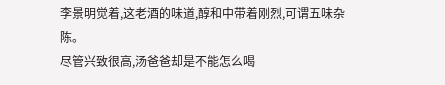李景明觉着,这老酒的味道,醇和中带着刚烈,可谓五味杂陈。
尽管兴致很高,汤爸爸却是不能怎么喝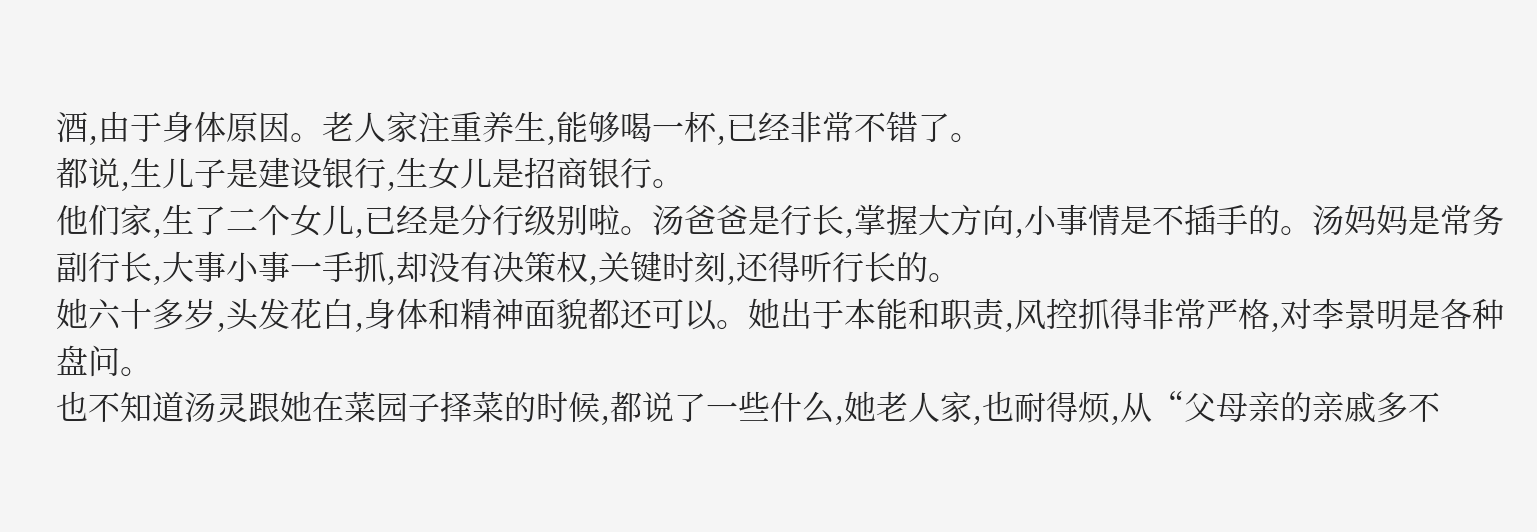酒,由于身体原因。老人家注重养生,能够喝一杯,已经非常不错了。
都说,生儿子是建设银行,生女儿是招商银行。
他们家,生了二个女儿,已经是分行级别啦。汤爸爸是行长,掌握大方向,小事情是不插手的。汤妈妈是常务副行长,大事小事一手抓,却没有决策权,关键时刻,还得听行长的。
她六十多岁,头发花白,身体和精神面貌都还可以。她出于本能和职责,风控抓得非常严格,对李景明是各种盘问。
也不知道汤灵跟她在菜园子择菜的时候,都说了一些什么,她老人家,也耐得烦,从“父母亲的亲戚多不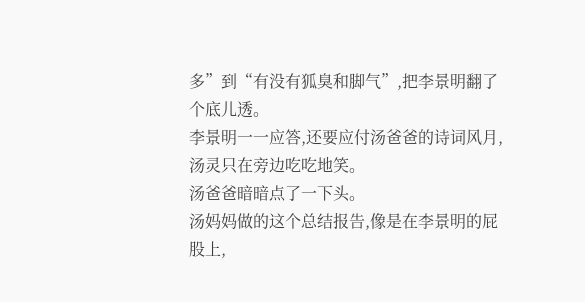多”到“有没有狐臭和脚气”,把李景明翻了个底儿透。
李景明一一应答,还要应付汤爸爸的诗词风月,汤灵只在旁边吃吃地笑。
汤爸爸暗暗点了一下头。
汤妈妈做的这个总结报告,像是在李景明的屁股上,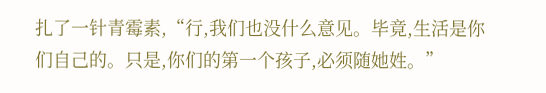扎了一针青霉素,“行,我们也没什么意见。毕竟,生活是你们自己的。只是,你们的第一个孩子,必须随她姓。”